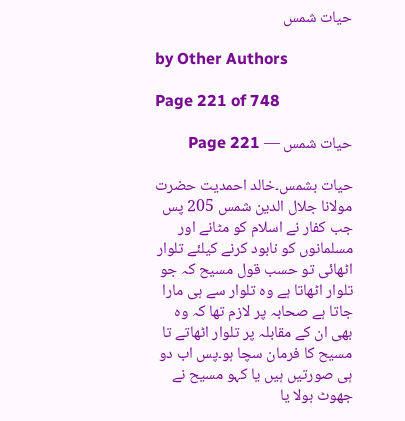حیات شمس

by Other Authors

Page 221 of 748

حیات شمس — Page 221

حیات بشمس۔خالد احمدیت حضرت مولانا جلال الدین شمس 205 پس جب کفار نے اسلام کو مٹانے اور مسلمانوں کو نابود کرنے کیلئے تلوار اٹھائی تو حسب قول مسیح کہ جو تلوار اٹھاتا ہے وہ تلوار سے ہی مارا جاتا ہے صحابہ پر لازم تھا کہ وہ بھی ان کے مقابلہ پر تلوار اٹھاتے تا مسیح کا فرمان سچا ہو۔پس اب دو ہی صورتیں ہیں یا کہو مسیح نے جھوٹ بولا یا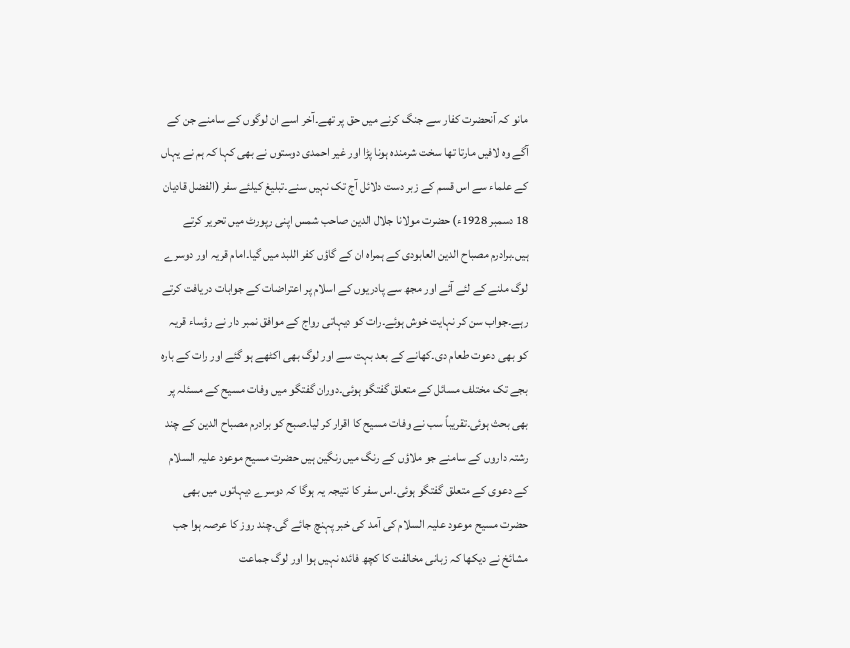مانو کہ آنحضرت کفار سے جنگ کرنے میں حق پر تھے۔آخر اسے ان لوگوں کے سامنے جن کے آگے وہ لافیں مارتا تھا سخت شرمندہ ہونا پڑا اور غیر احمدی دوستوں نے بھی کہا کہ ہم نے یہاں کے علماء سے اس قسم کے زبر دست دلائل آج تک نہیں سنے۔تبلیغ کیلئے سفر (الفضل قادیان 18 دسمبر 1928ء) حضرت مولانا جلال الدین صاحب شمس اپنی رپورٹ میں تحریر کرتے ہیں۔برادرم مصباح الدین العابودی کے ہمراہ ان کے گاؤں کفر اللبد میں گیا۔امام قریہ اور دوسرے لوگ ملنے کے لئے آئے اور مجھ سے پادریوں کے اسلام پر اعتراضات کے جوابات دریافت کرتے رہے۔جواب سن کر نہایت خوش ہوئے۔رات کو دیہاتی رواج کے موافق نمبر دار نے رؤساء قریہ کو بھی دعوت طعام دی۔کھانے کے بعد بہت سے اور لوگ بھی اکٹھے ہو گئے اور رات کے بارہ بجے تک مختلف مسائل کے متعلق گفتگو ہوئی۔دوران گفتگو میں وفات مسیح کے مسئلہ پر بھی بحث ہوئی۔تقریباً سب نے وفات مسیح کا اقرار کر لیا۔صبح کو برادرم مصباح الدین کے چند رشتہ داروں کے سامنے جو ملاؤں کے رنگ میں رنگین ہیں حضرت مسیح موعود علیہ السلام کے دعوی کے متعلق گفتگو ہوئی۔اس سفر کا نتیجہ یہ ہوگا کہ دوسرے دیہاتوں میں بھی حضرت مسیح موعود علیہ السلام کی آمد کی خبر پہنچ جائے گی۔چند روز کا عرصہ ہوا جب مشائخ نے دیکھا کہ زبانی مخالفت کا کچھ فائدہ نہیں ہوا اور لوگ جماعت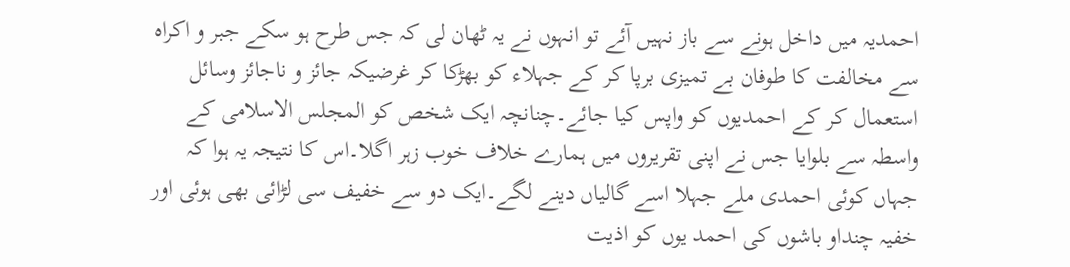احمدیہ میں داخل ہونے سے باز نہیں آئے تو انہوں نے یہ ٹھان لی کہ جس طرح ہو سکے جبر و اکراہ سے مخالفت کا طوفان بے تمیزی برپا کر کے جہلاء کو بھڑکا کر غرضیکہ جائز و ناجائز وسائل استعمال کر کے احمدیوں کو واپس کیا جائے۔چنانچہ ایک شخص کو المجلس الاسلامی کے واسطہ سے بلوایا جس نے اپنی تقریروں میں ہمارے خلاف خوب زہر اگلا۔اس کا نتیجہ یہ ہوا کہ جہاں کوئی احمدی ملے جہلا اسے گالیاں دینے لگے۔ایک دو سے خفیف سی لڑائی بھی ہوئی اور خفیہ چنداو باشوں کی احمد یوں کو اذیت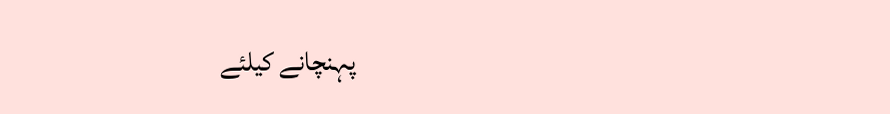پہنچانے کیلئے